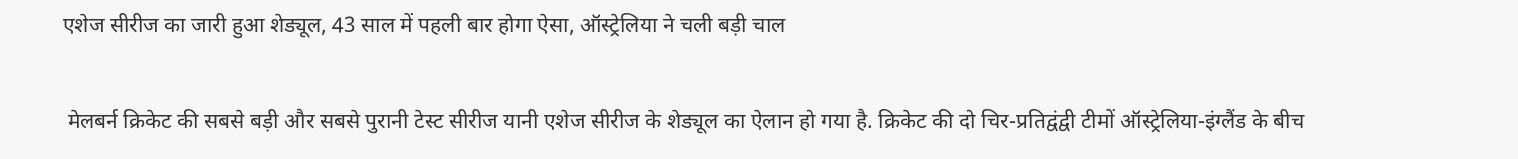एशेज सीरीज का जारी हुआ शेड्यूल, 43 साल में पहली बार होगा ऐसा, ऑस्ट्रेलिया ने चली बड़ी चाल

 मेलबर्न क्रिकेट की सबसे बड़ी और सबसे पुरानी टेस्ट सीरीज यानी एशेज सीरीज के शेड्यूल का ऐलान हो गया है. क्रिकेट की दो चिर-प्रतिद्वंद्वी टीमों ऑस्ट्रेल‍िया-इंग्लैंड के बीच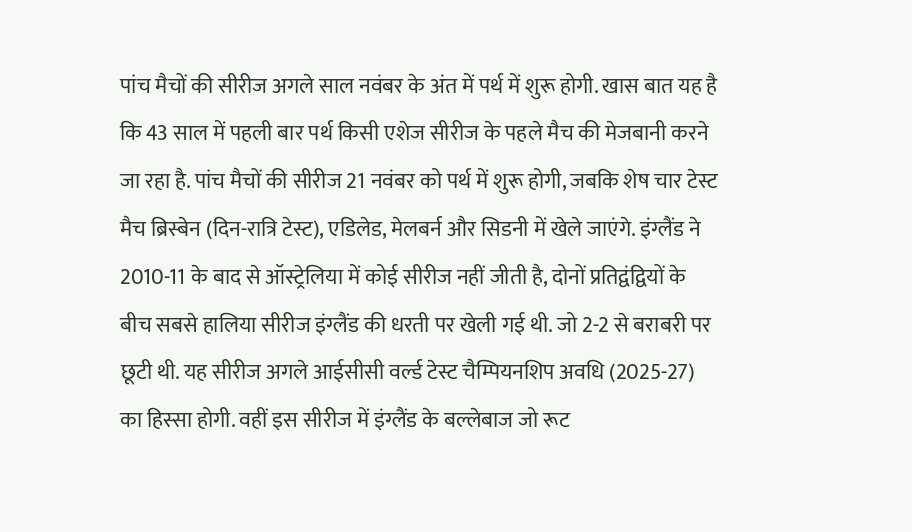पांच मैचों की सीरीज अगले साल नवंबर के अंत में पर्थ में शुरू होगी. खास बात यह है कि 43 साल में पहली बार पर्थ किसी एशेज सीरीज के पहले मैच की मेजबानी करने जा रहा है. पांच मैचों की सीरीज 21 नवंबर को पर्थ में शुरू होगी, जबकि शेष चार टेस्ट मैच ब्रिस्बेन (दिन-रात्रि टेस्ट), एडिलेड, मेलबर्न और सिडनी में खेले जाएंगे. इंग्लैंड ने 2010-11 के बाद से ऑस्ट्रेलिया में कोई सीरीज नहीं जीती है, दोनों प्रतिद्वंद्वियों के बीच सबसे हालिया सीरीज इंग्लैंड की धरती पर खेली गई थी. जो 2-2 से बराबरी पर छूटी थी. यह सीरीज अगले आईसीसी वर्ल्ड टेस्ट चैम्पियनशिप अवधि (2025-27) का हिस्सा होगी. वहीं इस सीरीज में इंग्लैंड के बल्लेबाज जो रूट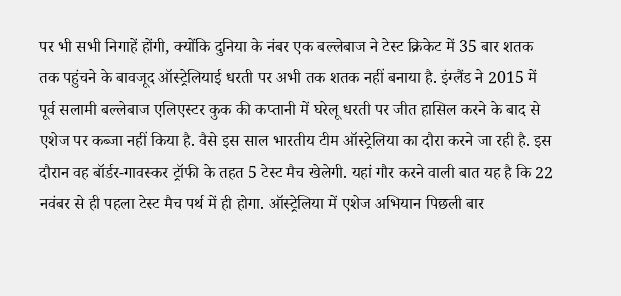पर भी सभी निगाहें होंगी, क्योंकि दुनिया के नंबर एक बल्लेबाज ने टेस्ट क्रिकेट में 35 बार शतक तक पहुंचने के बावजूद ऑस्ट्रेलियाई धरती पर अभी तक शतक नहीं बनाया है. इंग्लैंड ने 2015 में पूर्व सलामी बल्लेबाज एल‍िएस्टर कुक की कप्तानी में घरेलू धरती पर जीत हासिल करने के बाद से एशेज पर कब्जा नहीं किया है. वैसे इस साल भारतीय टीम ऑस्ट्रेल‍िया का दौरा करने जा रही है. इस दौरान वह बॉर्डर-गावस्कर ट्रॉफी के तहत 5 टेस्ट मैच खेलेगी. यहां गौर करने वाली बात यह है कि 22 नवंबर से ही पहला टेस्ट मैच पर्थ में ही होगा. ऑस्ट्रेलिया में एशेज अभियान पिछली बार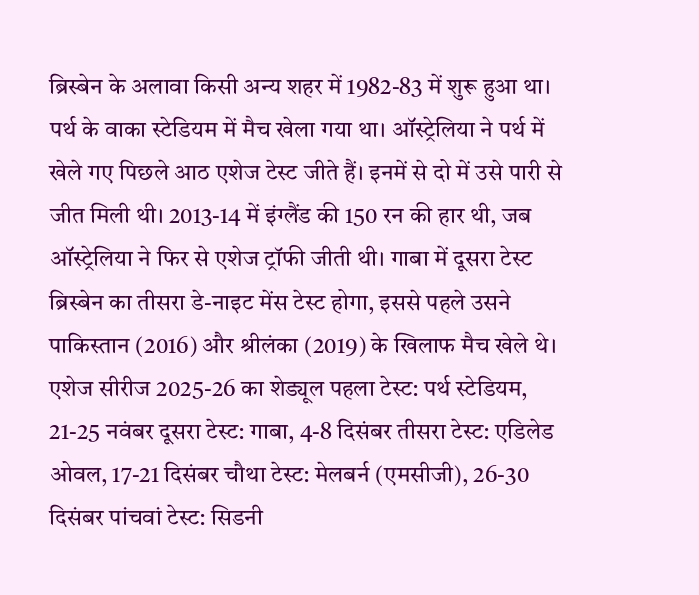ब्रिस्बेन के अलावा किसी अन्य शहर में 1982-83 में शुरू हुआ था। पर्थ के वाका स्टेडियम में मैच खेला गया था। ऑस्ट्रेलिया ने पर्थ में खेले गए पिछले आठ एशेज टेस्ट जीते हैं। इनमें से दो में उसे पारी से जीत मिली थी। 2013-14 में इंग्लैंड की 150 रन की हार थी, जब ऑस्ट्रेलिया ने फिर से एशेज ट्रॉफी जीती थी। गाबा में दूसरा टेस्ट ब्रिस्बेन का तीसरा डे-नाइट मेंस टेस्ट होगा, इससे पहले उसने पाकिस्तान (2016) और श्रीलंका (2019) के खिलाफ मैच खेले थे। एशेज सीरीज 2025-26 का शेड्यूल पहला टेस्ट: पर्थ स्टेडियम, 21-25 नवंबर दूसरा टेस्ट: गाबा, 4-8 दिसंबर तीसरा टेस्ट: एडिलेड ओवल, 17-21 दिसंबर चौथा टेस्ट: मेलबर्न (एमसीजी), 26-30 दिसंबर पांचवां टेस्ट: स‍िडनी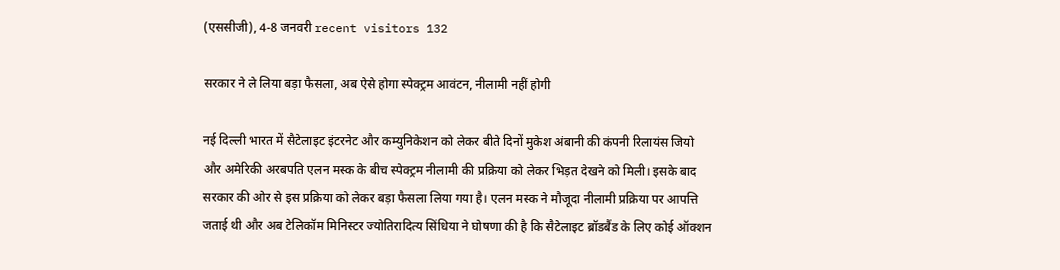(एससीजी), 4-8 जनवरी recent visitors 132

सरकार ने ले लिया बड़ा फैसला, अब ऐसे होगा स्पेक्ट्रम आवंटन, नीलामी नहीं होगी

नई दिल्ली भारत में सैटेलाइट इंटरनेट और कम्युनिकेशन को लेकर बीते दिनों मुकेश अंबानी की कंपनी रिलायंस जियो और अमेरिकी अरबपति एलन मस्क के बीच स्पेक्ट्रम नीलामी की प्रक्रिया को लेकर भिड़त देखने को मिली। इसके बाद सरकार की ओर से इस प्रक्रिया को लेकर बड़ा फैसला लिया गया है। एलन मस्क ने मौजूदा नीलामी प्रक्रिया पर आपत्ति जताई थी और अब टेलिकॉम मिनिस्टर ज्योतिरादित्य सिंधिया ने घोषणा की है कि सैटेलाइट ब्रॉडबैंड के लिए कोई ऑक्शन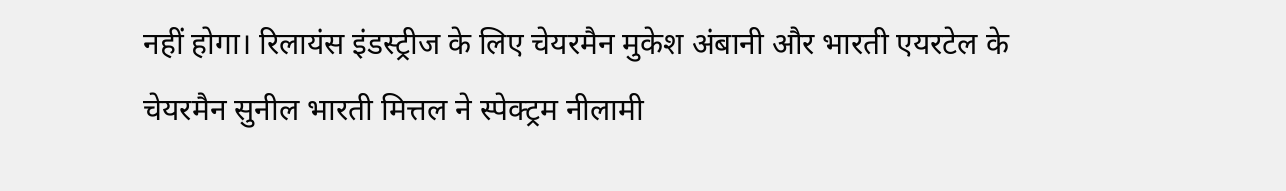नहीं होगा। रिलायंस इंडस्ट्रीज के लिए चेयरमैन मुकेश अंबानी और भारती एयरटेल के चेयरमैन सुनील भारती मित्तल ने स्पेक्ट्रम नीलामी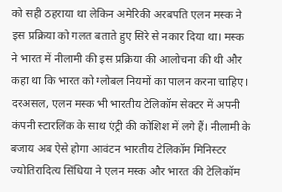को सही ठहराया था लेकिन अमेरिकी अरबपति एलन मस्क ने इस प्रक्रिया को गलत बताते हुए सिरे से नकार दिया था। मस्क ने भारत में नीलामी की इस प्रक्रिया की आलोचना की थी और कहा था कि भारत को ग्लोबल नियमों का पालन करना चाहिए। दरअसल, एलन मस्क भी भारतीय टेलिकॉम सेक्टर में अपनी कंपनी स्टारलिंक के साथ एंट्री की कोशिश में लगे हैं। नीलामी के बजाय अब ऐसे होगा आवंटन भारतीय टेलिकॉम मिनिस्टर ज्योतिरादित्य सिंधिया ने एलन मस्क और भारत की टेलिकॉम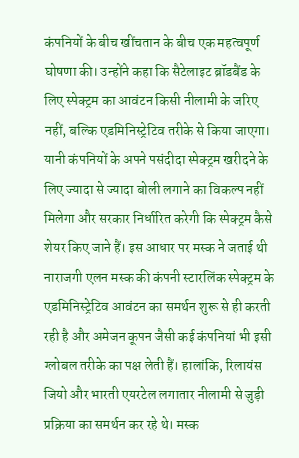कंपनियों के बीच खींचतान के बीच एक महत्वपूर्ण घोषणा की। उन्होंने कहा कि सैटेलाइट ब्रॉडबैंड के लिए स्पेक्ट्रम का आवंटन किसी नीलामी के जरिए नहीं, बल्कि एडमिनिस्ट्रेटिव तरीके से किया जाएगा। यानी कंपनियों के अपने पसंदीदा स्पेक्ट्रम खरीदने के लिए ज्यादा से ज्यादा बोली लगाने का विकल्प नहीं मिलेगा और सरकार निर्धारित करेगी कि स्पेक्ट्रम कैसे शेयर किए जाने हैं। इस आधार पर मस्क ने जताई थी नाराजगी एलन मस्क की कंपनी स्टारलिंक स्पेक्ट्रम के एडमिनिस्ट्रेटिव आवंटन का समर्थन शुरू से ही करती रही है और अमेजन कूपन जैसी कई कंपनियां भी इसी ग्लोबल तरीके का पक्ष लेती हैं। हालांकि, रिलायंस जियो और भारती एयरटेल लगातार नीलामी से जुड़ी प्रक्रिया का समर्थन कर रहे थे। मस्क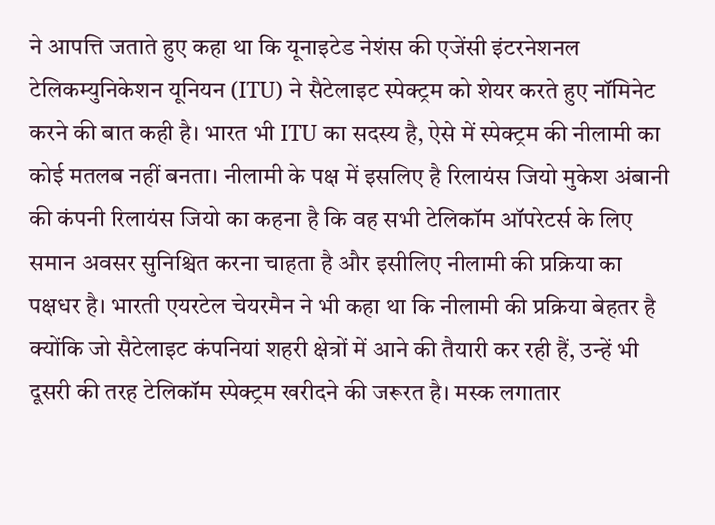ने आपत्ति जताते हुए कहा था कि यूनाइटेड नेशंस की एजेंसी इंटरनेशनल टेलिकम्युनिकेशन यूनियन (ITU) ने सैटेलाइट स्पेक्ट्रम को शेयर करते हुए नॉमिनेट करने की बात कही है। भारत भी ITU का सदस्य है, ऐसे में स्पेक्ट्रम की नीलामी का कोई मतलब नहीं बनता। नीलामी के पक्ष में इसलिए है रिलायंस जियो मुकेश अंबानी की कंपनी रिलायंस जियो का कहना है कि वह सभी टेलिकॉम ऑपरेटर्स के लिए समान अवसर सुनिश्चित करना चाहता है और इसीलिए नीलामी की प्रक्रिया का पक्षधर है। भारती एयरटेल चेयरमैन ने भी कहा था कि नीलामी की प्रक्रिया बेहतर है क्योंकि जो सैटेलाइट कंपनियां शहरी क्षेत्रों में आने की तैयारी कर रही हैं, उन्हें भी दूसरी की तरह टेलिकॉम स्पेक्ट्रम खरीदने की जरूरत है। मस्क लगातार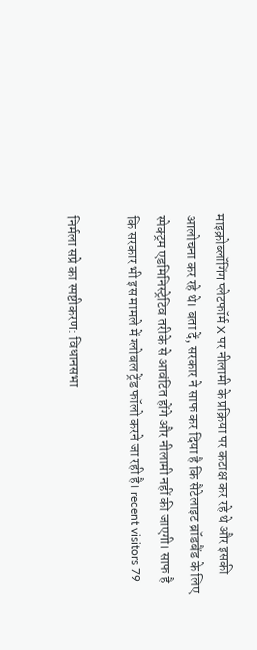माइक्रोब्लॉगिंग प्लेटफॉर्म X पर नीलामी के प्रक्रिया पर कटाक्ष कर रहे थे और इसकी आलोचना कर रहे थे। बता दें, सरकार ने साफ कर दिया है कि सैटेलाइट ब्रॉडबैंड के लिए स्पेक्ट्रम एडमिनिस्ट्रेटिव तरीके से आवंटित होंगे और नीलामी नहीं की जाएगी। साफ है कि सरकार भी इस मामले में ग्लोबल ट्रेंड फॉलो करने जा रही है। recent visitors 79

निर्मला सप्रे का स्पष्टीकरण: विधानसभा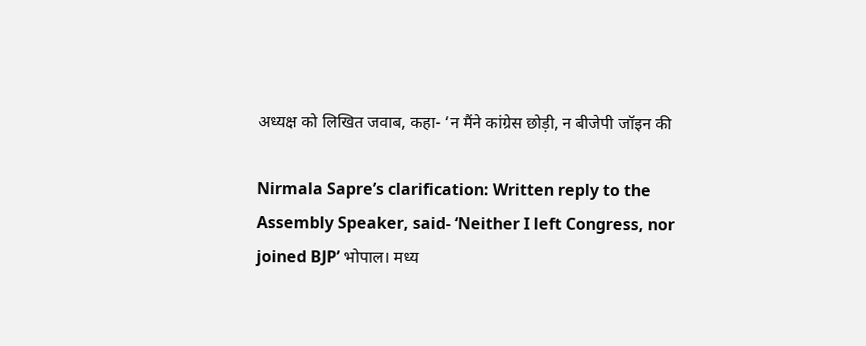अध्यक्ष को लिखित जवाब, कहा- ‘न मैंने कांग्रेस छोड़ी, न बीजेपी जॉइन की

Nirmala Sapre’s clarification: Written reply to the Assembly Speaker, said- ‘Neither I left Congress, nor joined BJP’ भोपाल। मध्य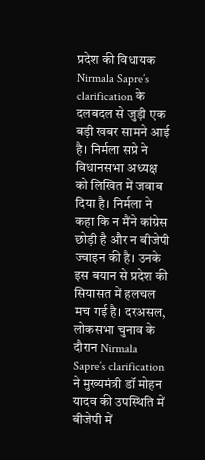प्रदेश की विधायक Nirmala Sapre’s clarification के दलबदल से जुड़ी एक बड़ी खबर सामने आई है। निर्मला सप्रे ने विधानसभा अध्यक्ष को लिखित में जवाब दिया है। निर्मला ने कहा कि न मैंने कांग्रेस छोड़ी है और न बीजेपी ज्वाइन की है। उनके इस बयान से प्रदेश की सियासत में हलचल मच गई है। दरअसल, लोकसभा चुनाव के दौरान Nirmala Sapre’s clarification ने मुख्यमंत्री डॉ मोहन यादव की उपस्थिति में बीजेपी में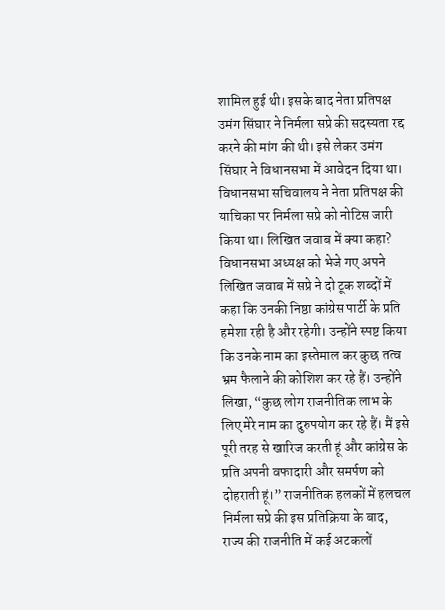शामिल हुई थी। इसके बाद नेता प्रतिपक्ष उमंग सिंघार ने निर्मला सप्रे की सदस्यता रद्द करने की मांग की थी। इसे लेकर उमंग सिंघार ने विधानसभा में आवेदन दिया था। विधानसभा सचिवालय ने नेता प्रतिपक्ष की याचिका पर निर्मला सप्रे को नोटिस जारी किया था। लिखित जवाब में क्या कहा? विधानसभा अध्यक्ष को भेजे गए अपने लिखित जवाब में सप्रे ने दो टूक शब्दों में कहा कि उनकी निष्ठा कांग्रेस पार्टी के प्रति हमेशा रही है और रहेगी। उन्होंने स्पष्ट किया कि उनके नाम का इस्तेमाल कर कुछ तत्व भ्रम फैलाने की कोशिश कर रहे हैं। उन्होंने लिखा, “कुछ लोग राजनीतिक लाभ के लिए मेरे नाम का दुरुपयोग कर रहे हैं। मैं इसे पूरी तरह से खारिज करती हूं और कांग्रेस के प्रति अपनी वफादारी और समर्पण को दोहराती हूं।” राजनीतिक हलकों में हलचल निर्मला सप्रे की इस प्रतिक्रिया के बाद, राज्य की राजनीति में कई अटकलों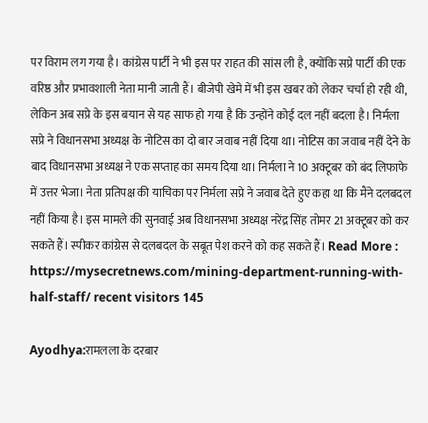पर विराम लग गया है। कांग्रेस पार्टी ने भी इस पर राहत की सांस ली है, क्योंकि सप्रे पार्टी की एक वरिष्ठ और प्रभावशाली नेता मानी जाती हैं। बीजेपी खेमे में भी इस खबर को लेकर चर्चा हो रही थी, लेकिन अब सप्रे के इस बयान से यह साफ हो गया है कि उन्होंने कोई दल नहीं बदला है। निर्मला सप्रे ने विधानसभा अध्यक्ष के नोटिस का दो बार जवाब नहीं दिया था। नोटिस का जवाब नहीं देने के बाद विधानसभा अध्यक्ष ने एक सप्ताह का समय दिया था। निर्मला ने 10 अक्टूबर को बंद लिफाफे में उत्तर भेजा। नेता प्रतिपक्ष की याचिका पर निर्मला सप्रे ने जवाब देते हुए कहा था कि मैंने दलबदल नहीं किया है। इस मामले की सुनवाई अब विधानसभा अध्यक्ष नरेंद्र सिंह तोमर 21 अक्टूबर को कर सकते हैं। स्पीकर कांग्रेस से दलबदल के सबूत पेश करने को कह सकते हैं। Read More : https://mysecretnews.com/mining-department-running-with-half-staff/ recent visitors 145

Ayodhya:रामलला के दरबार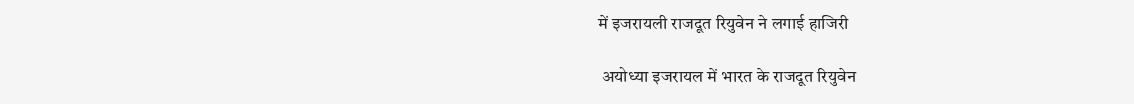में इजरायली राजदूत रियुवेन ने लगाई हाजिरी

 अयोध्या इजरायल में भारत के राजदूत रियुवेन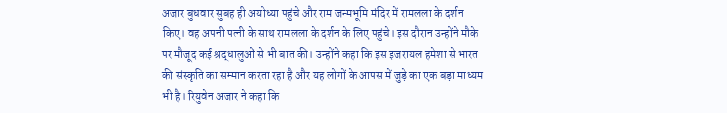अजार बुधवार सुबह ही अयोध्या पहुंचे और राम जन्मभूमि मंदिर में रामलला के दर्शन किए। वह अपनी पत्नी के साथ रामलला के दर्शन के लिए पहुंचे। इस दौरान उन्होंने मौके पर मौजूद कई श्रद्धालुओं से भी बात की। उन्होंने कहा कि इस इजरायल हमेशा से भारत की संस्कृति का सम्मान करता रहा है और यह लोगों के आपस में जुड़े का एक बड़ा माध्यम भी है। रियुवेन अजार ने कहा कि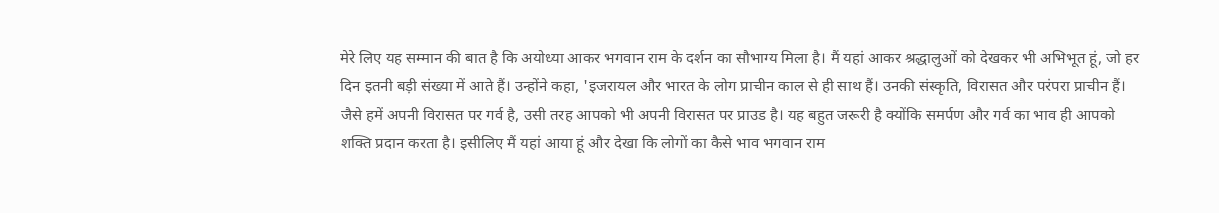मेरे लिए यह सम्मान की बात है कि अयोध्या आकर भगवान राम के दर्शन का सौभाग्य मिला है। मैं यहां आकर श्रद्धालुओं को देखकर भी अभिभूत हूं, जो हर दिन इतनी बड़ी संख्या में आते हैं। उन्होंने कहा, 'इजरायल और भारत के लोग प्राचीन काल से ही साथ हैं। उनकी संस्कृति, विरासत और परंपरा प्राचीन हैं। जैसे हमें अपनी विरासत पर गर्व है, उसी तरह आपको भी अपनी विरासत पर प्राउड है। यह बहुत जरूरी है क्योंकि समर्पण और गर्व का भाव ही आपको शक्ति प्रदान करता है। इसीलिए मैं यहां आया हूं और देखा कि लोगों का कैसे भाव भगवान राम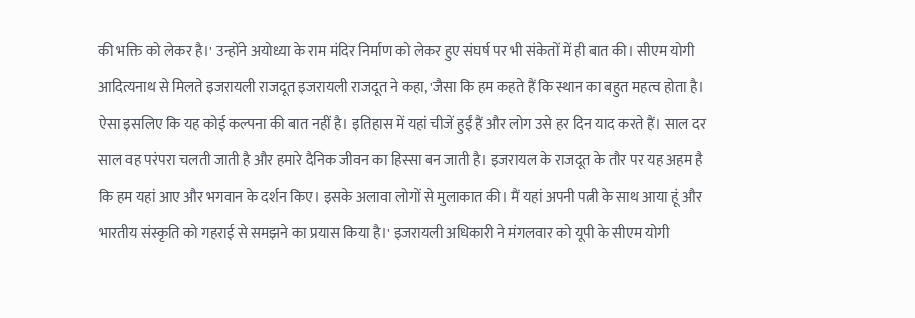की भक्ति को लेकर है।' उन्होंने अयोध्या के राम मंदिर निर्माण को लेकर हुए संघर्ष पर भी संकेतों में ही बात की। सीएम योगी आदित्यनाथ से मिलते इजरायली राजदूत इजरायली राजदूत ने कहा, 'जैसा कि हम कहते हैं कि स्थान का बहुत महत्व होता है। ऐसा इसलिए कि यह कोई कल्पना की बात नहीं है। इतिहास में यहां चीजें हुईं हैं और लोग उसे हर दिन याद करते हैं। साल दर साल वह परंपरा चलती जाती है और हमारे दैनिक जीवन का हिस्सा बन जाती है। इजरायल के राजदूत के तौर पर यह अहम है कि हम यहां आए और भगवान के दर्शन किए। इसके अलावा लोगों से मुलाकात की। मैं यहां अपनी पत्नी के साथ आया हूं और भारतीय संस्कृति को गहराई से समझने का प्रयास किया है।' इजरायली अधिकारी ने मंगलवार को यूपी के सीएम योगी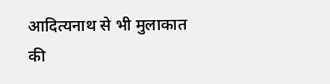आदित्यनाथ से भी मुलाकात की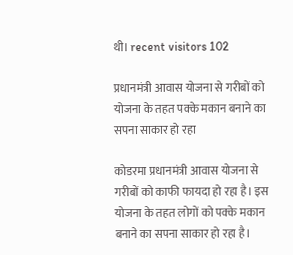थी। recent visitors 102

प्रधानमंत्री आवास योजना से गरीबों को योजना के तहत पक्के मकान बनाने का सपना साकार हो रहा

कोडरमा प्रधानमंत्री आवास योजना से गरीबों को काफी फायदा हो रहा है। इस योजना के तहत लोगों को पक्के मकान बनाने का सपना साकार हो रहा है।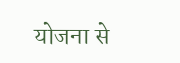योजना से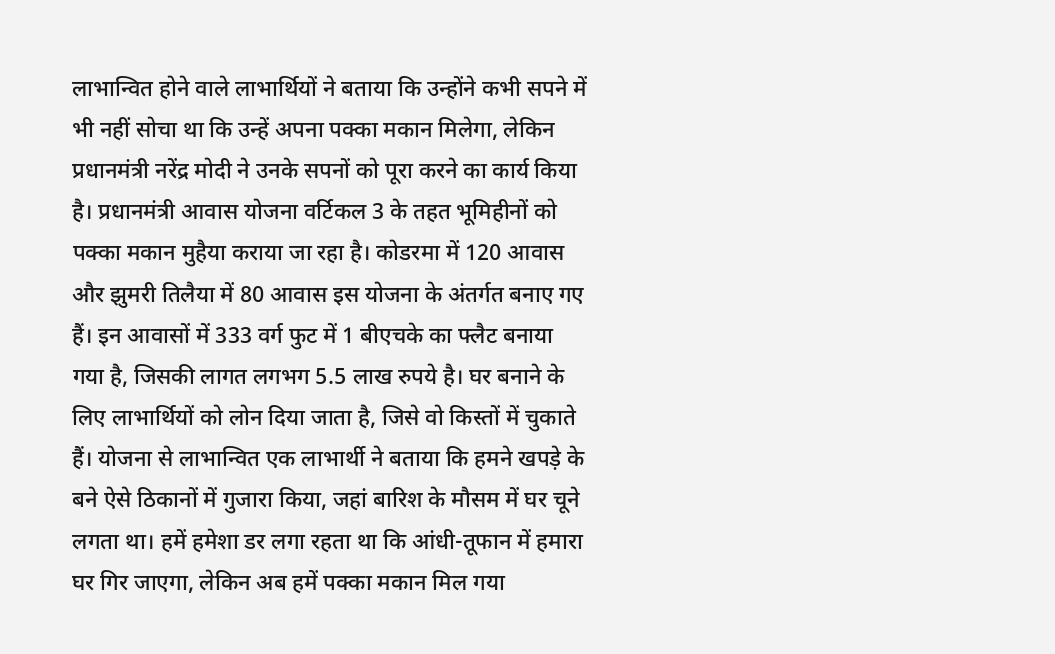लाभान्वित होने वाले लाभार्थियों ने बताया कि उन्होंने कभी सपने में भी नहीं सोचा था कि उन्हें अपना पक्का मकान मिलेगा, लेकिन प्रधानमंत्री नरेंद्र मोदी ने उनके सपनों को पूरा करने का कार्य किया है। प्रधानमंत्री आवास योजना वर्टिकल 3 के तहत भूमिहीनों को पक्का मकान मुहैया कराया जा रहा है। कोडरमा में 120 आवास और झुमरी तिलैया में 80 आवास इस योजना के अंतर्गत बनाए गए हैं। इन आवासों में 333 वर्ग फुट में 1 बीएचके का फ्लैट बनाया गया है, जिसकी लागत लगभग 5.5 लाख रुपये है। घर बनाने के लिए लाभार्थियों को लोन दिया जाता है, जिसे वो किस्तों में चुकाते हैं। योजना से लाभान्वित एक लाभार्थी ने बताया कि हमने खपड़े के बने ऐसे ठिकानों में गुजारा किया, जहां बारिश के मौसम में घर चूने लगता था। हमें हमेशा डर लगा रहता था कि आंधी-तूफान में हमारा घर गिर जाएगा, लेकिन अब हमें पक्का मकान मिल गया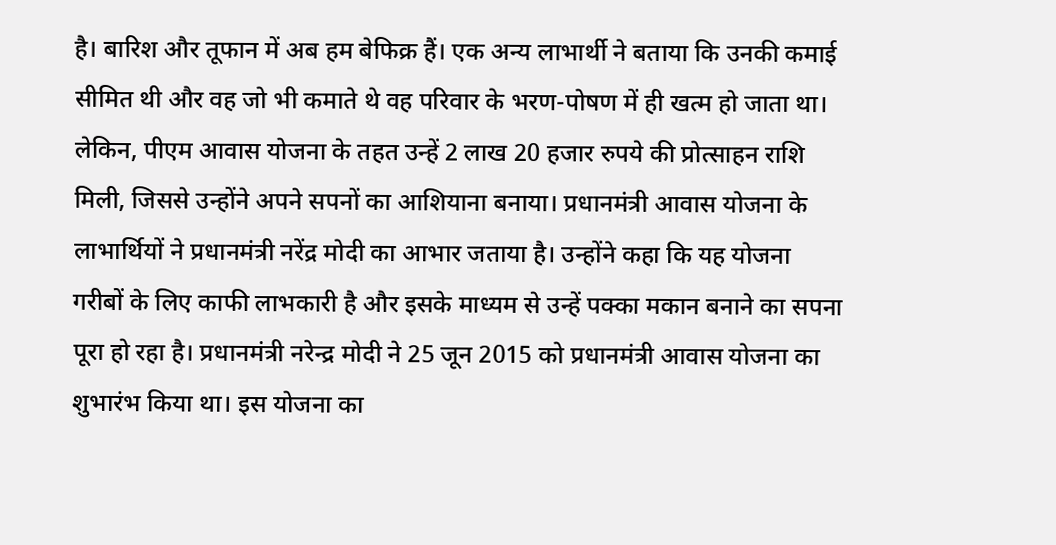है। बारिश और तूफान में अब हम बेफिक्र हैं। एक अन्य लाभार्थी ने बताया कि उनकी कमाई सीमित थी और वह जो भी कमाते थे वह परिवार के भरण-पोषण में ही खत्म हो जाता था। लेकिन, पीएम आवास योजना के तहत उन्हें 2 लाख 20 हजार रुपये की प्रोत्साहन राशि मिली, जिससे उन्होंने अपने सपनों का आशियाना बनाया। प्रधानमंत्री आवास योजना के लाभार्थियों ने प्रधानमंत्री नरेंद्र मोदी का आभार जताया है। उन्होंने कहा कि यह योजना गरीबों के लिए काफी लाभकारी है और इसके माध्यम से उन्हें पक्का मकान बनाने का सपना पूरा हो रहा है। प्रधानमंत्री नरेन्द्र मोदी ने 25 जून 2015 को प्रधानमंत्री आवास योजना का शुभारंभ किया था। इस योजना का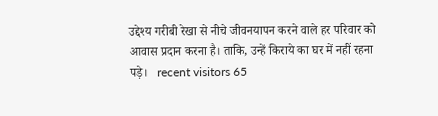उद्देश्य गरीबी रेखा से नीचे जीवनयापन करने वाले हर परिवार को आवास प्रदान करना है। ताकि, उन्हें किराये का घर में नहीं रहना पड़े।   recent visitors 65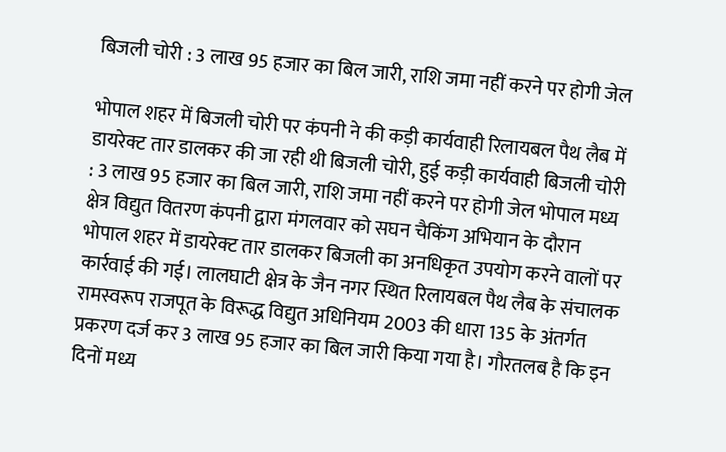बिजली चोरी : 3 लाख 95 हजार का बिल जारी, राशि जमा नहीं करने पर होगी जेल

भोपाल शहर में बिजली चोरी पर कंपनी ने की कड़ी कार्यवाही रिलायबल पैथ लैब में डायरेक्ट तार डालकर की जा रही थी बिजली चोरी, हुई कड़ी कार्यवाही बिजली चोरी  : 3 लाख 95 हजार का बिल जारी, राशि जमा नहीं करने पर होगी जेल भोपाल मध्य क्षेत्र विद्युत वितरण कंपनी द्वारा मंगलवार को सघन चैकिंग अभियान के दौरान भोपाल शहर में डायरेक्ट तार डालकर बिजली का अनधिकृत उपयोग करने वालों पर कार्रवाई की गई। लालघाटी क्षेत्र के जैन नगर स्थित रिलायबल पैथ लैब के संचालक रामस्वरूप राजपूत के विरूद्ध विद्युत अधिनियम 2003 की धारा 135 के अंतर्गत प्रकरण दर्ज कर 3 लाख 95 हजार का बिल जारी किया गया है। गौरतलब है कि इन दिनों मध्य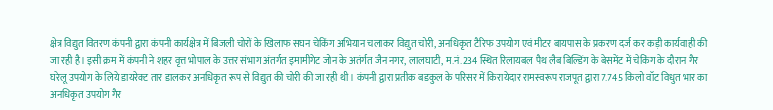क्षेत्र विद्युत वितरण कंपनी द्वारा कंपनी कार्यक्षेत्र में बिजली चोरों के खिलाफ सघन चेकिंग अभियान चलाकर विद्युत चोरी, अनधिकृत टैरिफ उपयोग एवं मीटर बायपास के प्रकरण दर्ज कर कड़ी कार्यवाही की जा रही है। इसी क्रम में कंपनी ने शहर वृत्त भोपाल के उत्तर संभाग अंतर्गत इमामीगेट जोन के अतंर्गत जैन नगर, लालघाटी, म.नं.234 स्थित रिलायबल पैथ लैब बिल्डिंग के बेसमेंट में चेकिंग के दौरान गैर घरेलू उपयोग के लिये डायरेक्ट तार डालकर अनधिकृत रूप से विद्युत की चोरी की जा रही थी। कंपनी द्वारा प्रतीक बडकुल के परिसर में किरायेदार रामस्वरूप राजपूत द्वारा 7.745 किलो वॉट विधुत भार का अनधिकृत उपयोग गैर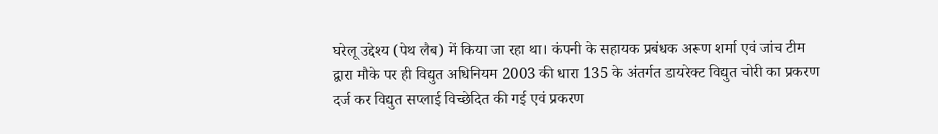घरेलू उद्देश्य (पेथ लैब) में किया जा रहा था। कंपनी के सहायक प्रबंधक अरूण शर्मा एवं जांच टीम द्वारा मौके पर ही विद्युत अधिनियम 2003 की धारा 135 के अंतर्गत डायरेक्ट विद्युत चोरी का प्रकरण दर्ज कर विद्युत सप्लाई विच्छेदित की गई एवं प्रकरण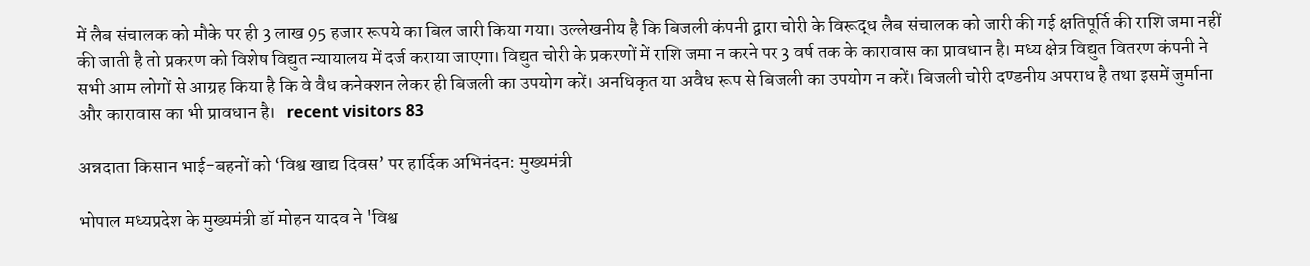में लैब संचालक को मौके पर ही 3 लाख 95 हजार रूपये का बिल जारी किया गया। उल्लेखनीय है कि बिजली कंपनी द्वारा चोरी के विरूद्ध लैब संचालक को जारी की गई क्षतिपूर्ति की राशि जमा नहीं की जाती है तो प्रकरण को विशेष विद्युत न्यायालय में दर्ज कराया जाएगा। विद्युत चोरी के प्रकरणों में राशि जमा न करने पर 3 वर्ष तक के कारावास का प्रावधान है। मध्य क्षेत्र विद्युत वितरण कंपनी ने सभी आम लोगों से आग्रह किया है कि वे वैध कनेक्शन लेकर ही बिजली का उपयोग करें। अनधिकृत या अवैध रूप से बिजली का उपयोग न करें। बिजली चोरी दण्डनीय अपराध है तथा इसमें जुर्माना और कारावास का भी प्रावधान है।   recent visitors 83

अन्नदाता किसान भाई-बहनों को ‘विश्व खाद्य दिवस’ पर हार्दिक अभिनंदन: मुख्यमंत्री

भोपाल मध्यप्रदेश के मुख्यमंत्री डॉ मोहन यादव ने 'विश्व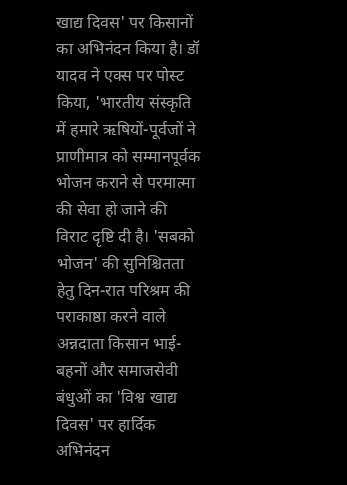खाद्य दिवस' पर किसानों का अभिनंदन किया है। डॉ यादव ने एक्स पर पोस्ट किया, 'भारतीय संस्कृति में हमारे ऋषियों-पूर्वजों ने प्राणीमात्र को सम्मानपूर्वक भोजन कराने से परमात्मा की सेवा हो जाने की विराट दृष्टि दी है। 'सबको भोजन' की सुनिश्चितता हेतु दिन-रात परिश्रम की पराकाष्ठा करने वाले अन्नदाता किसान भाई-बहनों और समाजसेवी बंधुओं का 'विश्व खाद्य दिवस' पर हार्दिक अभिनंदन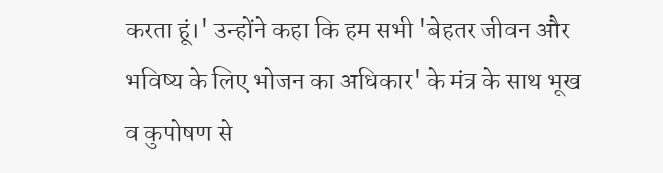करता हूं।' उन्होंने कहा कि हम सभी 'बेहतर जीवन और भविष्य के लिए भोजन का अधिकार' के मंत्र के साथ भूख व कुपोषण से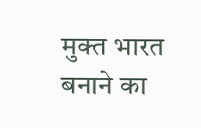मुक्त भारत बनाने का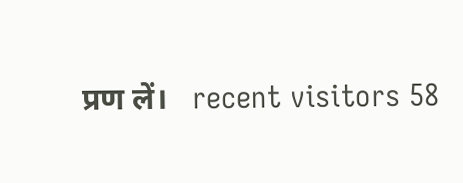प्रण लें।   recent visitors 58